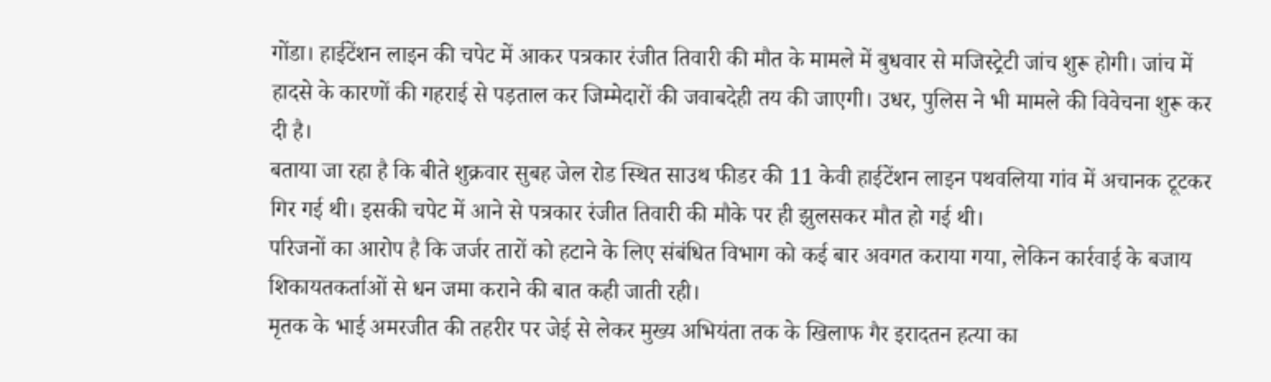गोंडा। हाईटेंशन लाइन की चपेट में आकर पत्रकार रंजीत तिवारी की मौत के मामले में बुधवार से मजिस्ट्रेटी जांच शुरू होगी। जांच में हादसे के कारणों की गहराई से पड़ताल कर जिम्मेदारों की जवाबदेही तय की जाएगी। उधर, पुलिस ने भी मामले की विवेचना शुरू कर दी है।
बताया जा रहा है कि बीते शुक्रवार सुबह जेल रोड स्थित साउथ फीडर की 11 केवी हाईटेंशन लाइन पथवलिया गांव में अचानक टूटकर गिर गई थी। इसकी चपेट में आने से पत्रकार रंजीत तिवारी की मौके पर ही झुलसकर मौत हो गई थी।
परिजनों का आरोप है कि जर्जर तारों को हटाने के लिए संबंधित विभाग को कई बार अवगत कराया गया, लेकिन कार्रवाई के बजाय शिकायतकर्ताओं से धन जमा कराने की बात कही जाती रही।
मृतक के भाई अमरजीत की तहरीर पर जेई से लेकर मुख्य अभियंता तक के खिलाफ गैर इरादतन हत्या का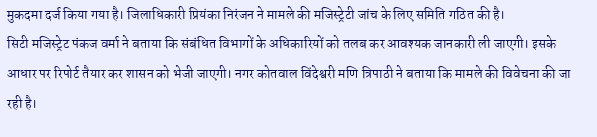मुकदमा दर्ज किया गया है। जिलाधिकारी प्रियंका निरंजन ने मामले की मजिस्ट्रेटी जांच के लिए समिति गठित की है।
सिटी मजिस्ट्रेट पंकज वर्मा ने बताया कि संबंधित विभागों के अधिकारियों को तलब कर आवश्यक जानकारी ली जाएगी। इसके आधार पर रिपोर्ट तैयार कर शासन को भेजी जाएगी। नगर कोतवाल विंदेश्वरी मणि त्रिपाठी ने बताया कि मामले की विवेचना की जा रही है।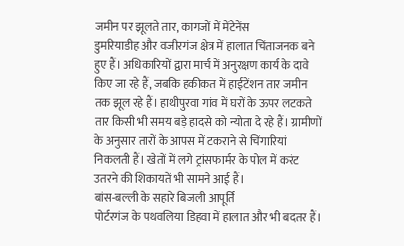जमीन पर झूलते तार, कागजों में मेंटेनेंस
डुमरियाडीह और वजीरगंज क्षेत्र में हालात चिंताजनक बने हुए हैं। अधिकारियों द्वारा मार्च में अनुरक्षण कार्य के दावे किए जा रहे हैं, जबकि हकीकत में हाईटेंशन तार जमीन तक झूल रहे हैं। हाथीपुरवा गांव में घरों के ऊपर लटकते तार किसी भी समय बड़े हादसे को न्योता दे रहे हैं। ग्रामीणों के अनुसार तारों के आपस में टकराने से चिंगारियां निकलती हैं। खेतों में लगे ट्रांसफार्मर के पोल में करंट उतरने की शिकायतें भी सामने आई हैं।
बांस-बल्ली के सहारे बिजली आपूर्ति
पोर्टरगंज के पथवलिया डिहवा में हालात और भी बदतर हैं।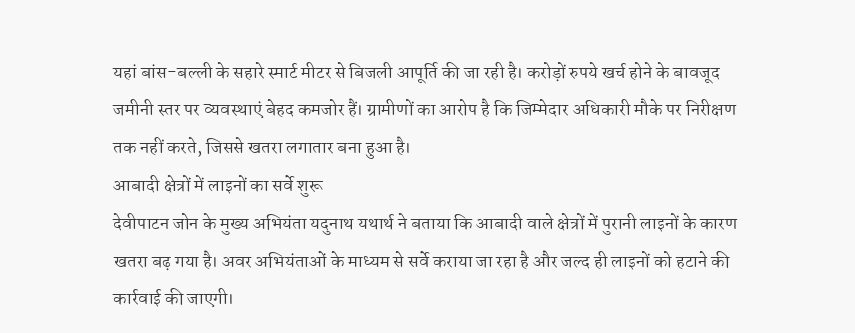यहां बांस-बल्ली के सहारे स्मार्ट मीटर से बिजली आपूर्ति की जा रही है। करोड़ों रुपये खर्च होने के बावजूद जमीनी स्तर पर व्यवस्थाएं बेहद कमजोर हैं। ग्रामीणों का आरोप है कि जिम्मेदार अधिकारी मौके पर निरीक्षण तक नहीं करते, जिससे खतरा लगातार बना हुआ है।
आबादी क्षेत्रों में लाइनों का सर्वे शुरू
देवीपाटन जोन के मुख्य अभियंता यदुनाथ यथार्थ ने बताया कि आबादी वाले क्षेत्रों में पुरानी लाइनों के कारण खतरा बढ़ गया है। अवर अभियंताओं के माध्यम से सर्वे कराया जा रहा है और जल्द ही लाइनों को हटाने की कार्रवाई की जाएगी।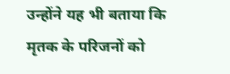उन्होंने यह भी बताया कि मृतक के परिजनों को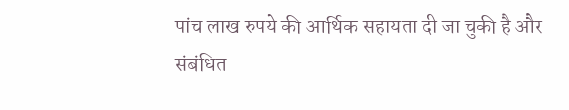पांच लाख रुपये की आर्थिक सहायता दी जा चुकी है और संबंधित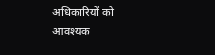अधिकारियों को आवश्यक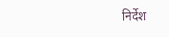निर्देश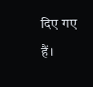दिए गए हैं।